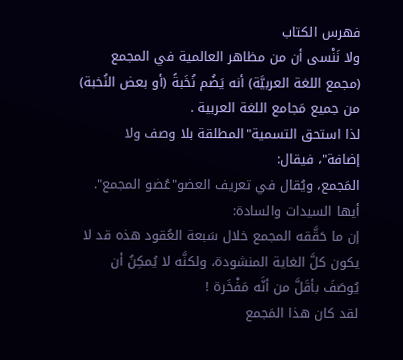فهرس الكتاب
ولا نَنْسى أن من مظاهر العالمية في المجمع (مجمع اللغة العربيَّة) أنه يَضُم نُخَبةً (أو بعض النُخبة) من جميع مَجامع اللغة العربية .
لذا استحق التسمية"المطلقة بلا وصف ولا إضافة"، فيقال:
المَجمع، ويُقال في تعريف العضو"عُضو المجمع".
أيها السيدات والسادة:
إن ما حَقَّقه المجمع خلال سَبعة العُقود هذه قد لا يكون كلَّ الغاية المنشودة، ولكنَّه لا يُمكِنُ أن يُوصَفَ بأقَلَّ من أنَّه مَفْخَرة !
لقد كان هذا المَجمع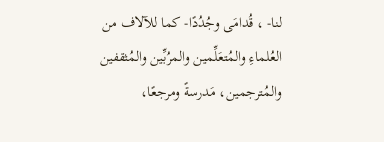لنا- ، قُدامَى وجُدُدًا- كما للآلاف من العُلماءِ والمُتعَلِّمين والمرُبِّين والمُثقفين والمُترجمين، مَدرسةً ومرجعًا،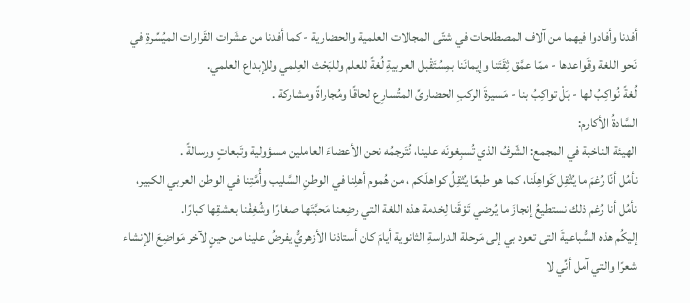أفدنا وأفادوا فيهما من آلاف المصطلحات في شتّى المجالات العلمية والحضارية - كما أفدنا من عشَرات القَرارات الميُسِّرةِ في نَحو اللغة وقَواعدها - ممّا عمَّق ثِقَتَنا وإيمانَنا بمِسُتَقْبل العربيةِ لُغةً للعلم وللبَحْث العِلمي وللإبداع العلمي.
لُغةً نُواكِبُ لها - بَلْ تواكِبُ بنا - مَسيرةَ الركبِ الحضارىِّ المتُسارِع لحاقًا ومُجاراةً ومشاركة .
السَّادةُ الأكارم:
الهيئة الناخبة في المجمع: الشّرفُ الذي تُسبِغونَه علينا، نُتَرجمُه نحن الأعضاءَ العاملين مسؤولية وتَبعاتٍ ورسالةً .
نأمُل أنّا رُغمَ ما يُثْقِل كَواهِلَنا، كما هو طبعًا يُثقِلُ كواهلَكم ، من هُموم أهلِنا في الوطنِ السَّليب وأُمَّتِنا في الوطن العربي الكبير، نأمُل أنا رُغم ذلك نستطيعُ إنجازَ ما يُرضي تَوْقَنا لِخدمة هذه اللغة التي رضِعنا مَحبَّتَها صغارًا وشُغِفْنا بعشقِها كبارًا.
إليكُم هذه السُّباعيةَ التى تعود بي إلى مَرحلة الدراسةِ الثانوية أيامَ كان أستاذنا الأزهريُّ يفرضُ علينا من حينٍ لآخر مَواضِعَ الإنشاء شعرًا والتي آمل أنِّي لا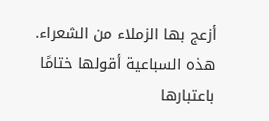أزعج بها الزملاء من الشعراء.
هذه السباعية أقولها ختامًا باعتبارها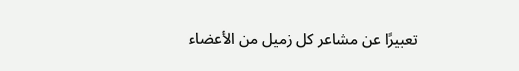تعبيرًا عن مشاعر كل زميل من الأعضاء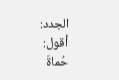الجدد:
أقول:
حُماةَ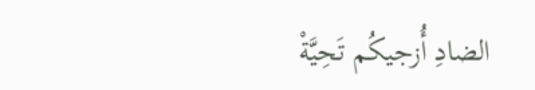الضادِ أُزجيكُم تَحِيَّةْ